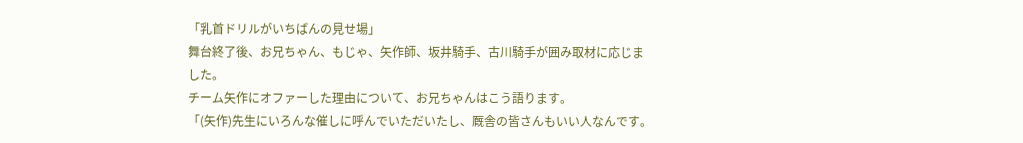「乳首ドリルがいちばんの見せ場」
舞台終了後、お兄ちゃん、もじゃ、矢作師、坂井騎手、古川騎手が囲み取材に応じました。
チーム矢作にオファーした理由について、お兄ちゃんはこう語ります。
「(矢作)先生にいろんな催しに呼んでいただいたし、厩舎の皆さんもいい人なんです。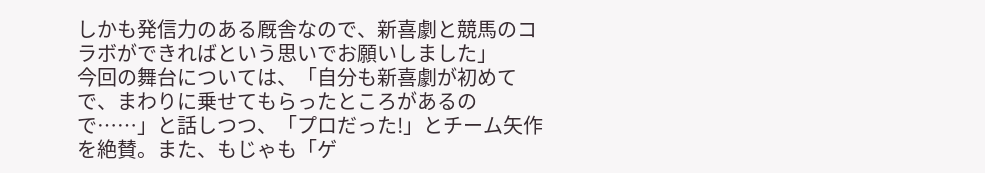しかも発信力のある厩舎なので、新喜劇と競馬のコラボができればという思いでお願いしました」
今回の舞台については、「自分も新喜劇が初めてで、まわりに乗せてもらったところがあるので……」と話しつつ、「プロだった!」とチーム矢作を絶賛。また、もじゃも「ゲ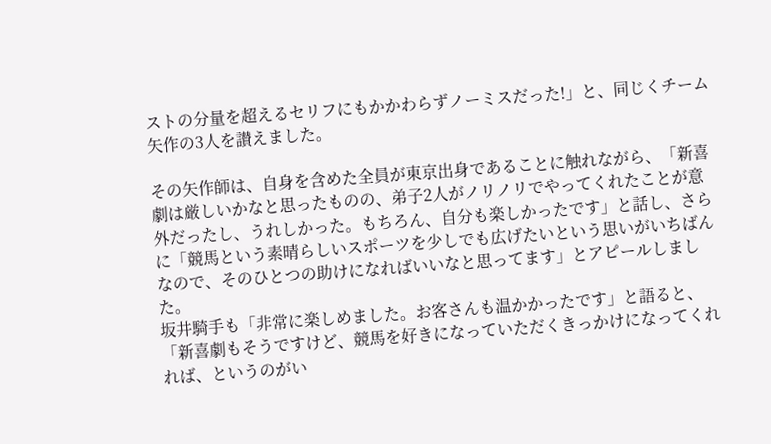ストの分量を超えるセリフにもかかわらずノーミスだった!」と、同じくチーム矢作の3人を讃えました。

その矢作師は、自身を含めた全員が東京出身であることに触れながら、「新喜劇は厳しいかなと思ったものの、弟子2人がノリノリでやってくれたことが意外だったし、うれしかった。もちろん、自分も楽しかったです」と話し、さらに「競馬という素晴らしいスポーツを少しでも広げたいという思いがいちばんなので、そのひとつの助けになればいいなと思ってます」とアピールしました。
坂井騎手も「非常に楽しめました。お客さんも温かかったです」と語ると、「新喜劇もそうですけど、競馬を好きになっていただくきっかけになってくれれば、というのがい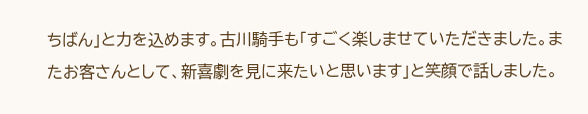ちばん」と力を込めます。古川騎手も「すごく楽しませていただきました。またお客さんとして、新喜劇を見に来たいと思います」と笑顔で話しました。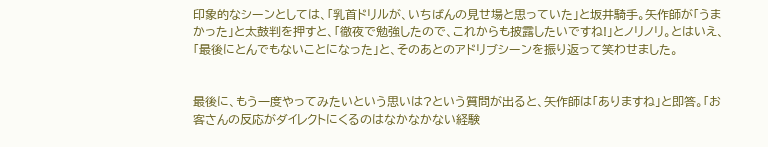印象的なシーンとしては、「乳首ドリルが、いちばんの見せ場と思っていた」と坂井騎手。矢作師が「うまかった」と太鼓判を押すと、「徹夜で勉強したので、これからも披露したいですね!」とノリノリ。とはいえ、「最後にとんでもないことになった」と、そのあとのアドリブシーンを振り返って笑わせました。


最後に、もう一度やってみたいという思いは?という質問が出ると、矢作師は「ありますね」と即答。「お客さんの反応がダイレクトにくるのはなかなかない経験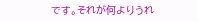です。それが何よりうれ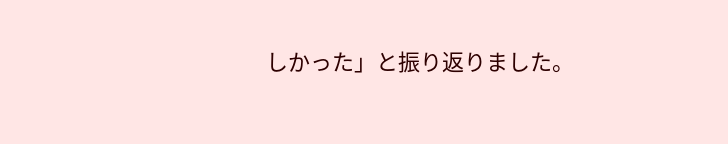しかった」と振り返りました。